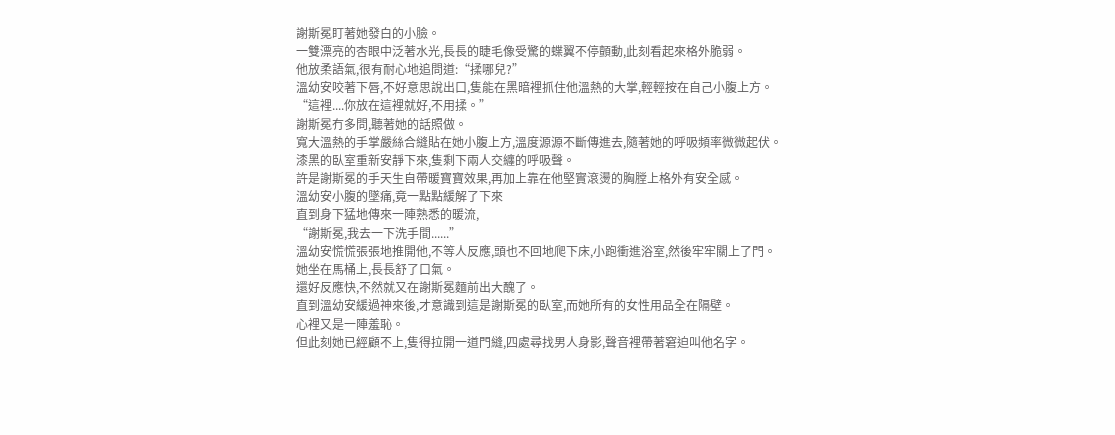謝斯冕盯著她發白的小臉。
一雙漂亮的杏眼中泛著水光,長長的睫毛像受驚的蝶翼不停顫動,此刻看起來格外脆弱。
他放柔語氣,很有耐心地追問道:“揉哪兒?”
溫幼安咬著下唇,不好意思說出口,隻能在黑暗裡抓住他溫熱的大掌,輕輕按在自己小腹上方。
“這裡....你放在這裡就好,不用揉。”
謝斯冕冇多問,聽著她的話照做。
寬大溫熱的手掌嚴絲合縫貼在她小腹上方,溫度源源不斷傳進去,隨著她的呼吸頻率微微起伏。
漆黑的臥室重新安靜下來,隻剩下兩人交纏的呼吸聲。
許是謝斯冕的手天生自帶暖寶寶效果,再加上靠在他堅實滾燙的胸膛上格外有安全感。
溫幼安小腹的墜痛,竟一點點緩解了下來
直到身下猛地傳來一陣熟悉的暖流,
“謝斯冕,我去一下洗手間......”
溫幼安慌慌張張地推開他,不等人反應,頭也不回地爬下床,小跑衝進浴室,然後牢牢關上了門。
她坐在馬桶上,長長舒了口氣。
還好反應快,不然就又在謝斯冕麵前出大醜了。
直到溫幼安緩過神來後,才意識到這是謝斯冕的臥室,而她所有的女性用品全在隔壁。
心裡又是一陣羞恥。
但此刻她已經顧不上,隻得拉開一道門縫,四處尋找男人身影,聲音裡帶著窘迫叫他名字。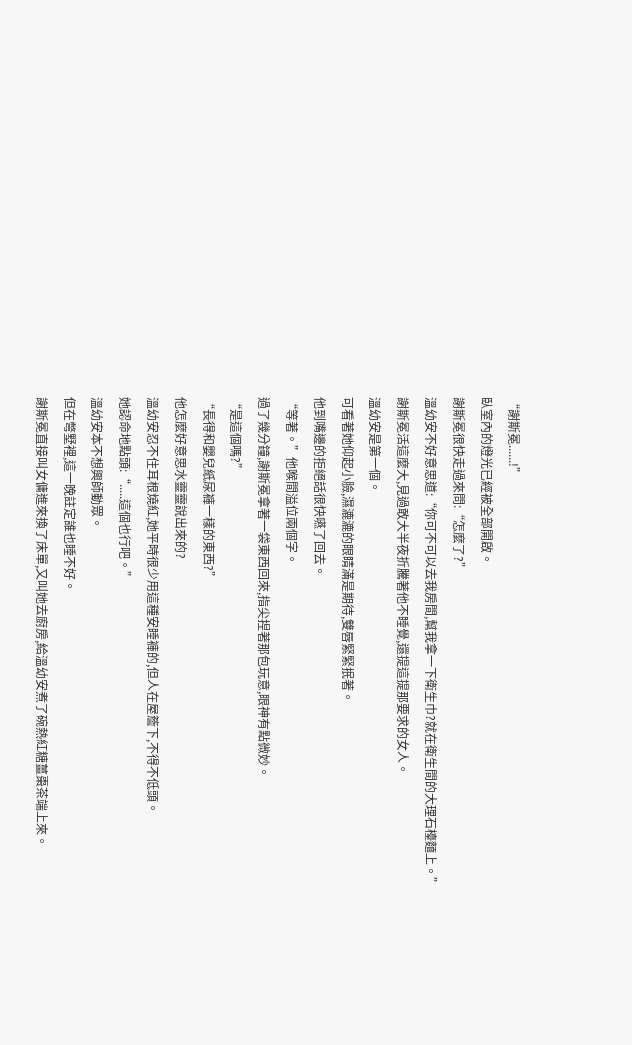“謝斯冕......!”
臥室內的燈光已經被全部開啟。
謝斯冕很快走過來問:“怎麼了?”
溫幼安不好意思道:“你可不可以去我房間,幫我拿一下衛生巾?就在衛生間的大理石檯麵上。”
謝斯冕活這麼大,見過敢大半夜折騰著他不睡覺,還提這提那要求的女人。
溫幼安是第一個。
可看著她仰起小臉,濕漉漉的眼睛滿是期待,雙唇緊緊抿著。
他到嘴邊的拒絕話很快嚥了回去。
“等著。”他喉間溢位兩個字。
過了幾分鐘,謝斯冕拿著一袋東西回來,指尖捏著那包玩意,眼神有點微妙。
“是這個嗎?”
“長得和嬰兒紙尿褲一樣的東西?”
他怎麼好意思水靈靈說出來的?
溫幼安忍不住耳根燒紅,她平時很少用這種安睡褲的,但人在屋簷下,不得不低頭。
她認命地點頭:“.....這個也行吧。”
溫幼安本不想興師動眾。
但在彆墅裡,這一晚註定誰也睡不好。
謝斯冕直接叫女傭進來換了床單,又叫她去廚房,給溫幼安煮了碗熱紅糖薑棗茶端上來。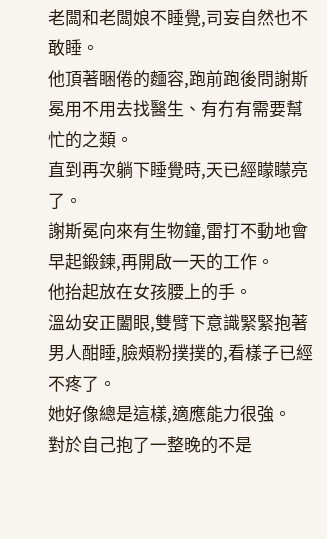老闆和老闆娘不睡覺,司妄自然也不敢睡。
他頂著睏倦的麵容,跑前跑後問謝斯冕用不用去找醫生、有冇有需要幫忙的之類。
直到再次躺下睡覺時,天已經矇矇亮了。
謝斯冕向來有生物鐘,雷打不動地會早起鍛鍊,再開啟一天的工作。
他抬起放在女孩腰上的手。
溫幼安正闔眼,雙臂下意識緊緊抱著男人酣睡,臉頰粉撲撲的,看樣子已經不疼了。
她好像總是這樣,適應能力很強。
對於自己抱了一整晚的不是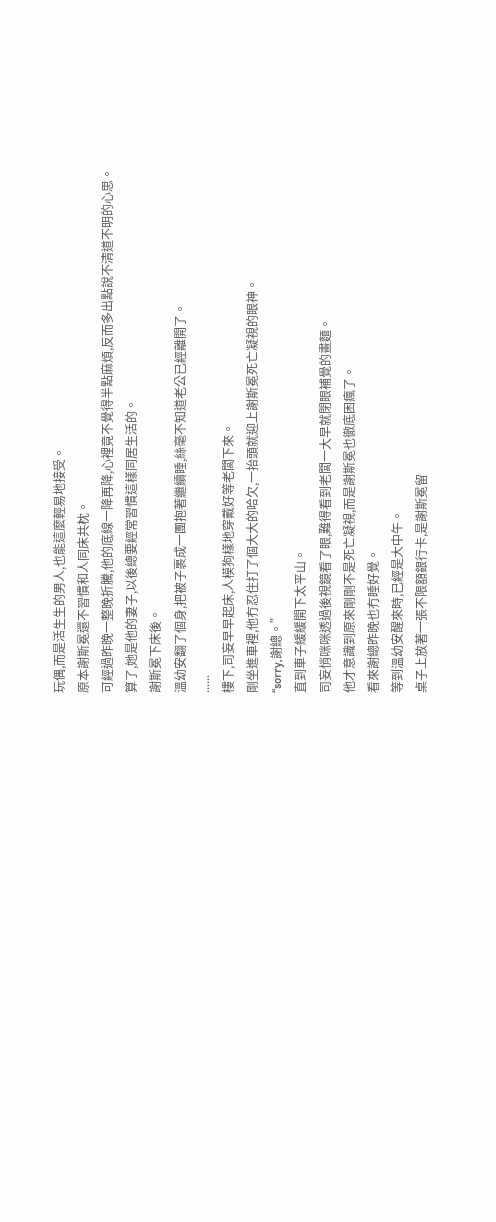玩偶,而是活生生的男人,也能這麼輕易地接受。
原本謝斯冕還不習慣和人同床共枕。
可經過昨晚一整晚折騰,他的底線一降再降,心裡竟不覺得半點麻煩,反而多出點說不清道不明的心思。
算了,她是他的妻子,以後總要經常習慣這樣同居生活的。
謝斯冕下床後。
溫幼安翻了個身,把被子裹成一團抱著繼續睡,絲毫不知道老公已經離開了。
......
樓下,司妄早早起床,人模狗樣地穿戴好等老闆下來。
剛坐進車裡,他冇忍住打了個大大的哈欠,一抬頭就迎上謝斯冕死亡凝視的眼神。
“sorry,謝總。”
直到車子緩緩開下太平山。
司妄悄咪咪透過後視鏡看了眼,難得看到老闆一大早就閉眼補覺的畫麵。
他才意識到原來剛剛不是死亡凝視,而是謝斯冕也徹底困瘋了。
看來謝總昨晚也冇睡好覺。
等到溫幼安醒來時,已經是大中午。
桌子上放著一張不限額銀行卡,是謝斯冕留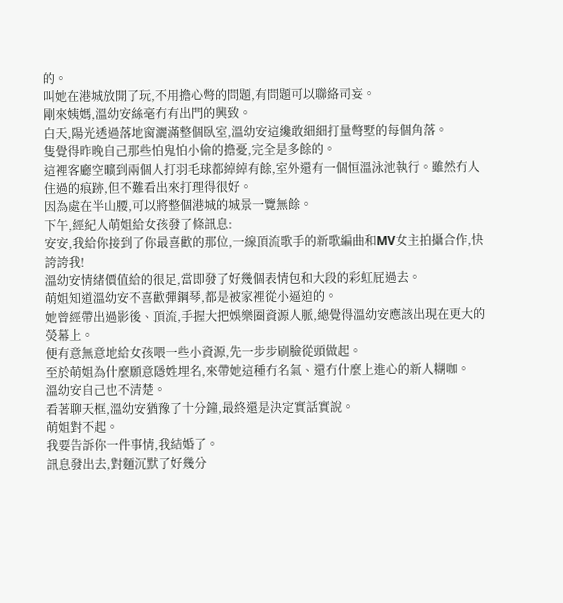的。
叫她在港城放開了玩,不用擔心彆的問題,有問題可以聯絡司妄。
剛來姨媽,溫幼安絲毫冇有出門的興致。
白天,陽光透過落地窗灑滿整個臥室,溫幼安這纔敢細細打量彆墅的每個角落。
隻覺得昨晚自己那些怕鬼怕小偷的擔憂,完全是多餘的。
這裡客廳空曠到兩個人打羽毛球都綽綽有餘,室外還有一個恒溫泳池執行。雖然冇人住過的痕跡,但不難看出來打理得很好。
因為處在半山腰,可以將整個港城的城景一覽無餘。
下午,經紀人萌姐給女孩發了條訊息:
安安,我給你接到了你最喜歡的那位,一線頂流歌手的新歌編曲和MV女主拍攝合作,快誇誇我!
溫幼安情緒價值給的很足,當即發了好幾個表情包和大段的彩虹屁過去。
萌姐知道溫幼安不喜歡彈鋼琴,都是被家裡從小逼迫的。
她曾經帶出過影後、頂流,手握大把娛樂圈資源人脈,總覺得溫幼安應該出現在更大的熒幕上。
便有意無意地給女孩喂一些小資源,先一步步刷臉從頭做起。
至於萌姐為什麼願意隱姓埋名,來帶她這種冇名氣、還冇什麼上進心的新人糊咖。
溫幼安自己也不清楚。
看著聊天框,溫幼安猶豫了十分鐘,最終還是決定實話實說。
萌姐對不起。
我要告訴你一件事情,我結婚了。
訊息發出去,對麵沉默了好幾分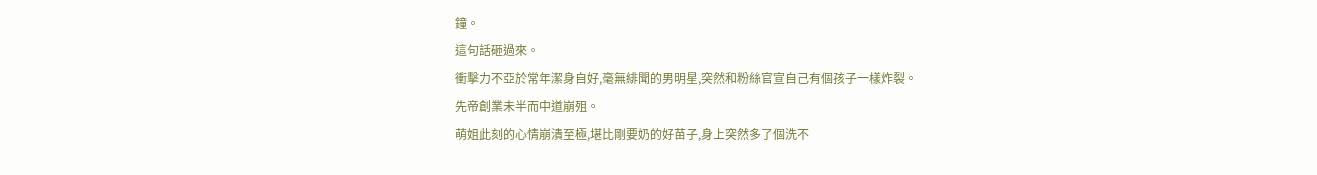鐘。
這句話砸過來。
衝擊力不亞於常年潔身自好,毫無緋聞的男明星,突然和粉絲官宣自己有個孩子一樣炸裂。
先帝創業未半而中道崩殂。
萌姐此刻的心情崩潰至極,堪比剛要奶的好苗子,身上突然多了個洗不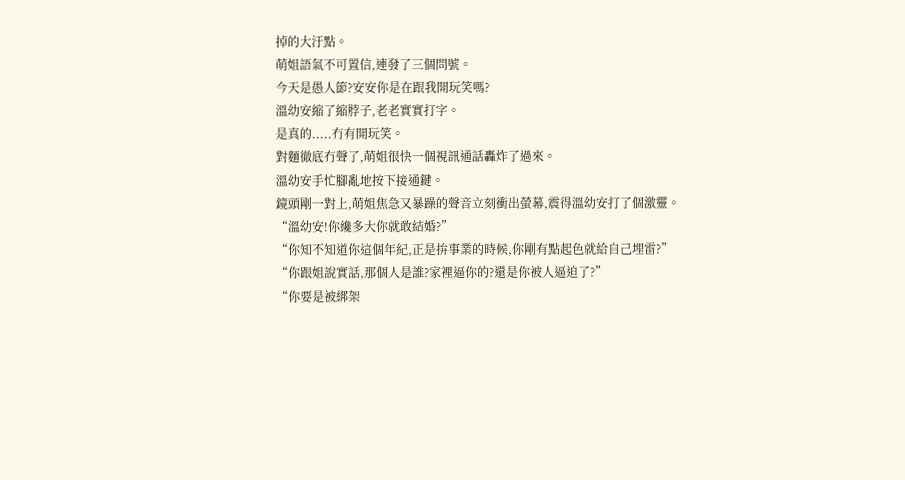掉的大汙點。
萌姐語氣不可置信,連發了三個問號。
今天是愚人節?安安你是在跟我開玩笑嗎?
溫幼安縮了縮脖子,老老實實打字。
是真的.....冇有開玩笑。
對麵徹底冇聲了,萌姐很快一個視訊通話轟炸了過來。
溫幼安手忙腳亂地按下接通鍵。
鏡頭剛一對上,萌姐焦急又暴躁的聲音立刻衝出螢幕,震得溫幼安打了個激靈。
“溫幼安!你纔多大你就敢結婚?”
“你知不知道你這個年紀,正是拚事業的時候,你剛有點起色就給自己埋雷?”
“你跟姐說實話,那個人是誰?家裡逼你的?還是你被人逼迫了?”
“你要是被綁架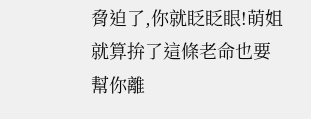脅迫了,你就眨眨眼!萌姐就算拚了這條老命也要幫你離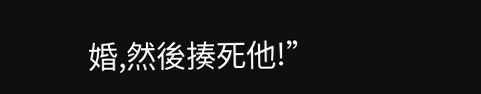婚,然後揍死他!”